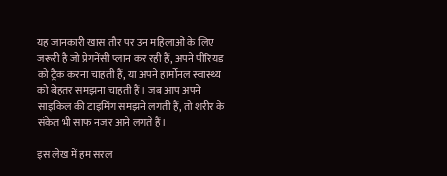यह जानकारी खास तौर पर उन महिलाओं के लिए जरूरी है जो प्रेगनेंसी प्लान कर रही हैं, अपने पीरियड को ट्रैक करना चाहती हैं, या अपने हार्मोनल स्वास्थ्य को बेहतर समझना चाहती हैं। जब आप अपने साइकिल की टाइमिंग समझने लगती हैं, तो शरीर के संकेत भी साफ नजर आने लगते हैं।

इस लेख में हम सरल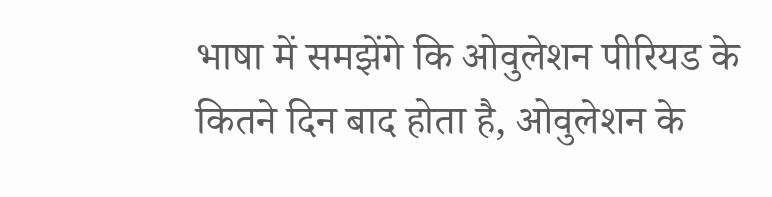भाषा में समझेंगे कि ओवुलेशन पीरियड के कितने दिन बाद होता है, ओवुलेशन के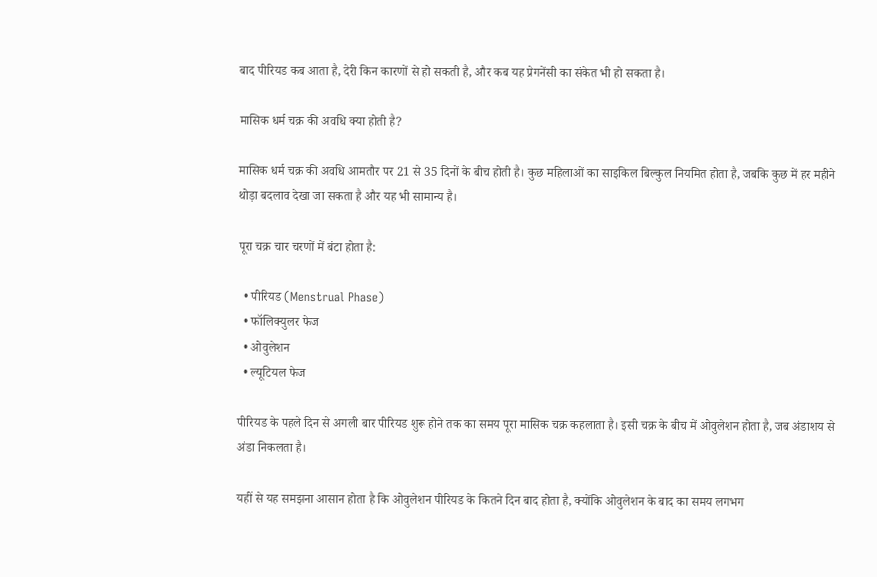बाद पीरियड कब आता है, देरी किन कारणों से हो सकती है, और कब यह प्रेगनेंसी का संकेत भी हो सकता है।

मासिक धर्म चक्र की अवधि क्या होती है?

मासिक धर्म चक्र की अवधि आमतौर पर 21 से 35 दिनों के बीच होती है। कुछ महिलाओं का साइकिल बिल्कुल नियमित होता है, जबकि कुछ में हर महीने थोड़ा बदलाव देखा जा सकता है और यह भी सामान्य है।

पूरा चक्र चार चरणों में बंटा होता है:

  • पीरियड (Menstrual Phase)
  • फॉलिक्युलर फेज
  • ओवुलेशन
  • ल्यूटियल फेज

पीरियड के पहले दिन से अगली बार पीरियड शुरू होने तक का समय पूरा मासिक चक्र कहलाता है। इसी चक्र के बीच में ओवुलेशन होता है, जब अंडाशय से अंडा निकलता है।

यहीं से यह समझना आसान होता है कि ओवुलेशन पीरियड के कितने दिन बाद होता है, क्योंकि ओवुलेशन के बाद का समय लगभग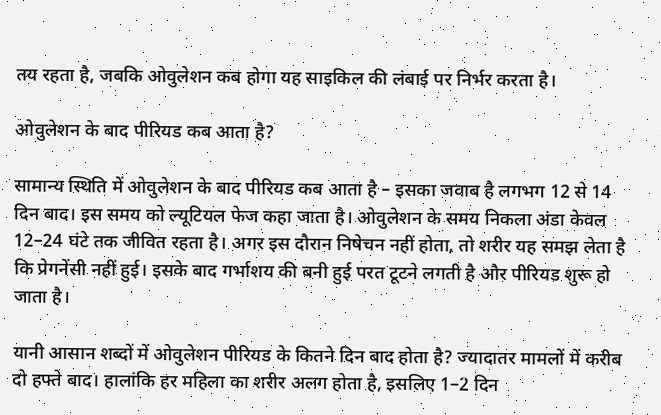तय रहता है, जबकि ओवुलेशन कब होगा यह साइकिल की लंबाई पर निर्भर करता है।

ओवुलेशन के बाद पीरियड कब आता है?

सामान्य स्थिति में ओवुलेशन के बाद पीरियड कब आता है – इसका जवाब है लगभग 12 से 14 दिन बाद। इस समय को ल्यूटियल फेज कहा जाता है। ओवुलेशन के समय निकला अंडा केवल 12–24 घंटे तक जीवित रहता है। अगर इस दौरान निषेचन नहीं होता, तो शरीर यह समझ लेता है कि प्रेगनेंसी नहीं हुई। इसके बाद गर्भाशय की बनी हुई परत टूटने लगती है और पीरियड शुरू हो जाता है।

यानी आसान शब्दों में ओवुलेशन पीरियड के कितने दिन बाद होता है? ज्यादातर मामलों में करीब दो हफ्ते बाद। हालांकि हर महिला का शरीर अलग होता है, इसलिए 1–2 दिन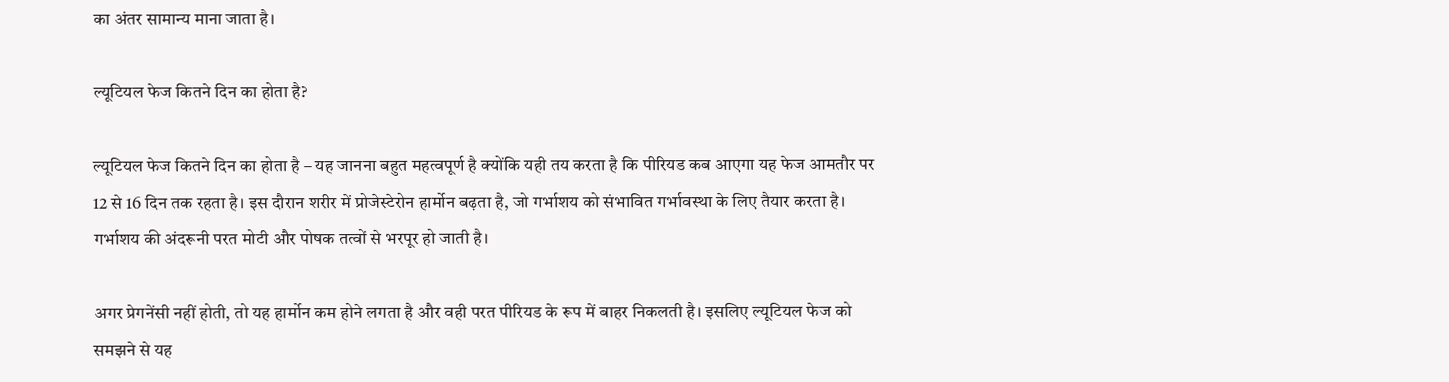का अंतर सामान्य माना जाता है।

ल्यूटियल फेज कितने दिन का होता है?

ल्यूटियल फेज कितने दिन का होता है – यह जानना बहुत महत्वपूर्ण है क्योंकि यही तय करता है कि पीरियड कब आएगा यह फेज आमतौर पर 12 से 16 दिन तक रहता है। इस दौरान शरीर में प्रोजेस्टेरोन हार्मोन बढ़ता है, जो गर्भाशय को संभावित गर्भावस्था के लिए तैयार करता है। गर्भाशय की अंदरूनी परत मोटी और पोषक तत्वों से भरपूर हो जाती है।

अगर प्रेगनेंसी नहीं होती, तो यह हार्मोन कम होने लगता है और वही परत पीरियड के रूप में बाहर निकलती है। इसलिए ल्यूटियल फेज को समझने से यह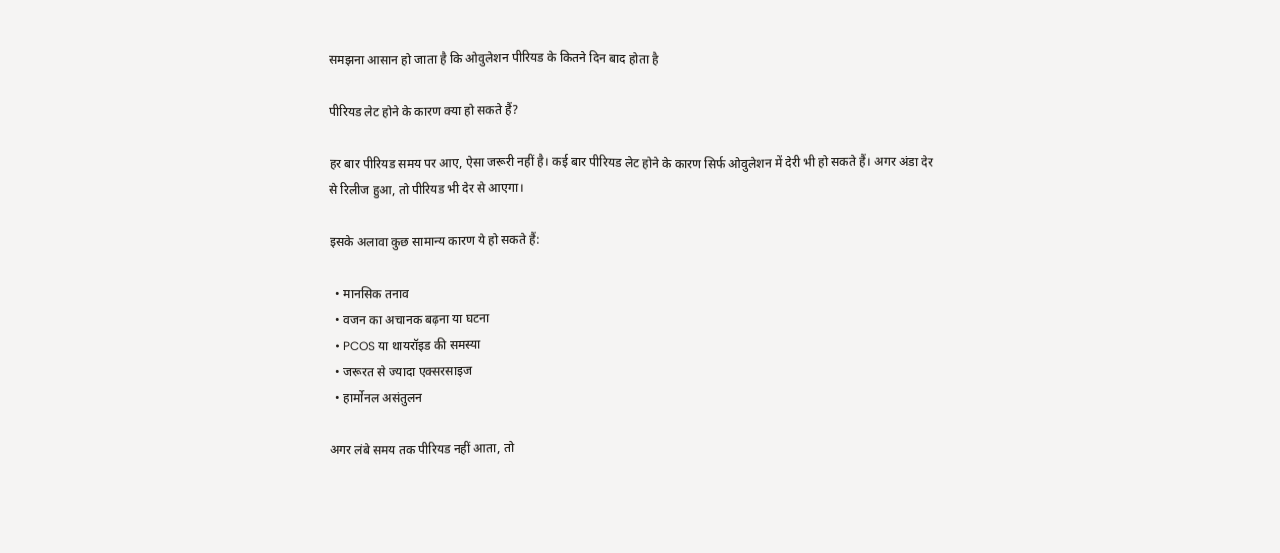समझना आसान हो जाता है कि ओवुलेशन पीरियड के कितने दिन बाद होता है

पीरियड लेट होने के कारण क्या हो सकते हैं?

हर बार पीरियड समय पर आए, ऐसा जरूरी नहीं है। कई बार पीरियड लेट होने के कारण सिर्फ ओवुलेशन में देरी भी हो सकते हैं। अगर अंडा देर से रिलीज हुआ, तो पीरियड भी देर से आएगा।

इसके अलावा कुछ सामान्य कारण ये हो सकते हैं:

  • मानसिक तनाव
  • वजन का अचानक बढ़ना या घटना
  • PCOS या थायरॉइड की समस्या
  • जरूरत से ज्यादा एक्सरसाइज
  • हार्मोनल असंतुलन

अगर लंबे समय तक पीरियड नहीं आता, तो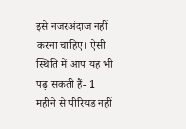इसे नजरअंदाज नहीं करना चाहिए। ऐसी स्थिति में आप यह भी पढ़ सकती हैं- 1 महीने से पीरियड नहीं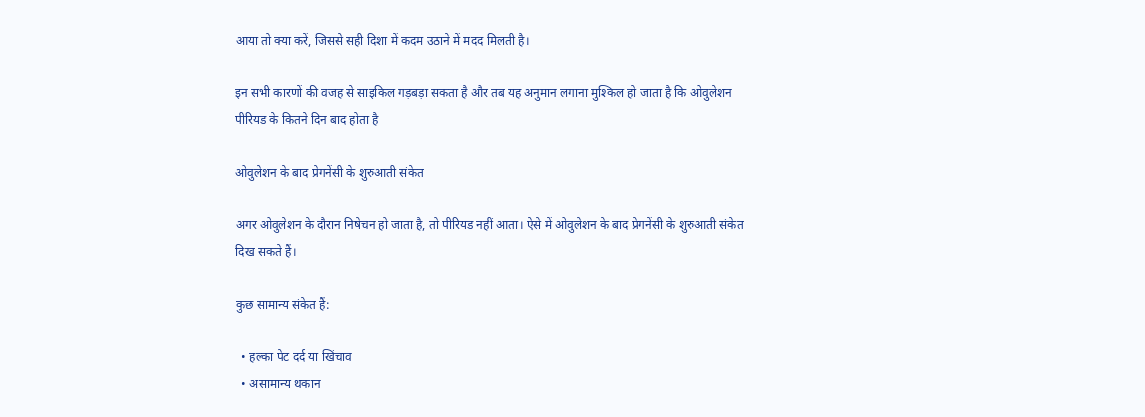आया तो क्या करें, जिससे सही दिशा में कदम उठाने में मदद मिलती है।

इन सभी कारणों की वजह से साइकिल गड़बड़ा सकता है और तब यह अनुमान लगाना मुश्किल हो जाता है कि ओवुलेशन पीरियड के कितने दिन बाद होता है

ओवुलेशन के बाद प्रेगनेंसी के शुरुआती संकेत

अगर ओवुलेशन के दौरान निषेचन हो जाता है, तो पीरियड नहीं आता। ऐसे में ओवुलेशन के बाद प्रेगनेंसी के शुरुआती संकेत दिख सकते हैं।

कुछ सामान्य संकेत हैं:

  • हल्का पेट दर्द या खिंचाव
  • असामान्य थकान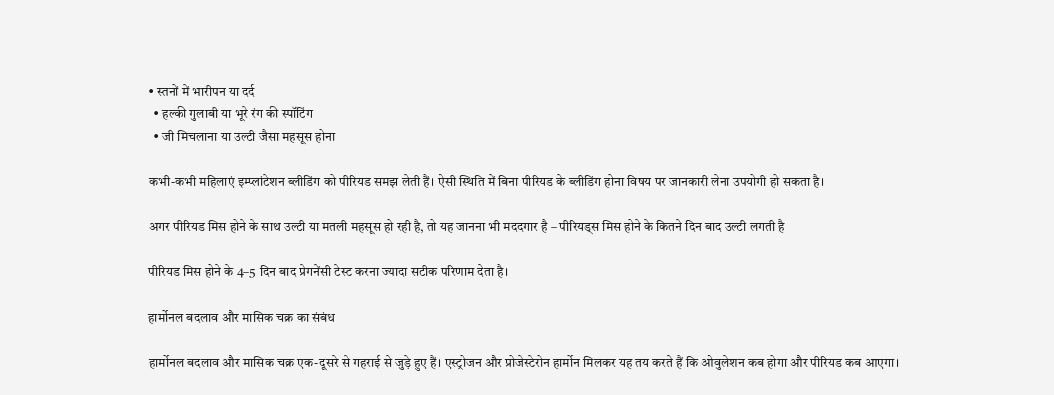• स्तनों में भारीपन या दर्द
  • हल्की गुलाबी या भूरे रंग की स्पॉटिंग
  • जी मिचलाना या उल्टी जैसा महसूस होना

कभी-कभी महिलाएं इम्प्लांटेशन ब्लीडिंग को पीरियड समझ लेती हैं। ऐसी स्थिति में बिना पीरियड के ब्लीडिंग होना विषय पर जानकारी लेना उपयोगी हो सकता है।

अगर पीरियड मिस होने के साथ उल्टी या मतली महसूस हो रही है, तो यह जानना भी मददगार है – पीरियड्स मिस होने के कितने दिन बाद उल्टी लगती है

पीरियड मिस होने के 4–5 दिन बाद प्रेगनेंसी टेस्ट करना ज्यादा सटीक परिणाम देता है।

हार्मोनल बदलाव और मासिक चक्र का संबंध

हार्मोनल बदलाव और मासिक चक्र एक-दूसरे से गहराई से जुड़े हुए हैं। एस्ट्रोजन और प्रोजेस्टेरोन हार्मोन मिलकर यह तय करते हैं कि ओवुलेशन कब होगा और पीरियड कब आएगा।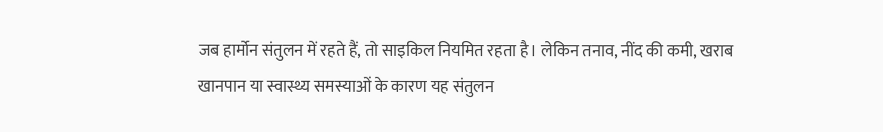जब हार्मोन संतुलन में रहते हैं, तो साइकिल नियमित रहता है। लेकिन तनाव, नींद की कमी, खराब खानपान या स्वास्थ्य समस्याओं के कारण यह संतुलन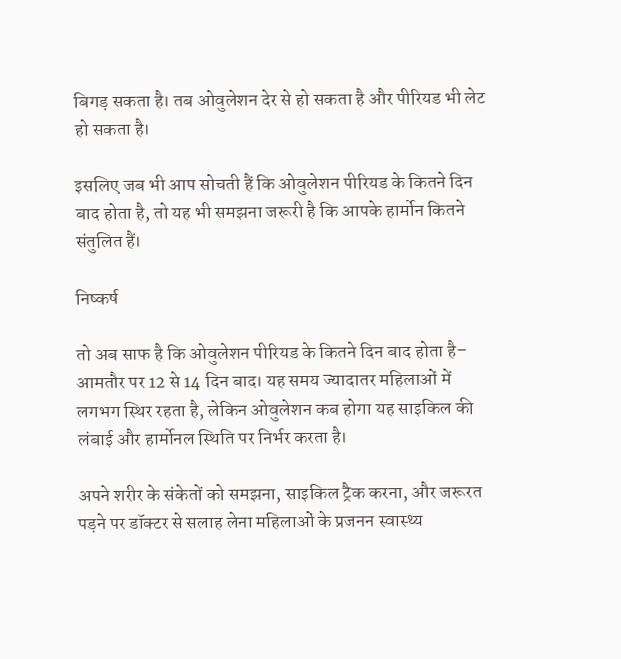बिगड़ सकता है। तब ओवुलेशन देर से हो सकता है और पीरियड भी लेट हो सकता है।

इसलिए जब भी आप सोचती हैं कि ओवुलेशन पीरियड के कितने दिन बाद होता है, तो यह भी समझना जरूरी है कि आपके हार्मोन कितने संतुलित हैं।

निष्कर्ष

तो अब साफ है कि ओवुलेशन पीरियड के कितने दिन बाद होता है– आमतौर पर 12 से 14 दिन बाद। यह समय ज्यादातर महिलाओं में लगभग स्थिर रहता है, लेकिन ओवुलेशन कब होगा यह साइकिल की लंबाई और हार्मोनल स्थिति पर निर्भर करता है।

अपने शरीर के संकेतों को समझना, साइकिल ट्रैक करना, और जरूरत पड़ने पर डॉक्टर से सलाह लेना महिलाओं के प्रजनन स्वास्थ्य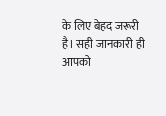के लिए बेहद जरूरी है। सही जानकारी ही आपको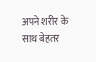अपने शरीर के साथ बेहतर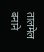तालमेल बनाने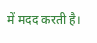में मदद करती है।